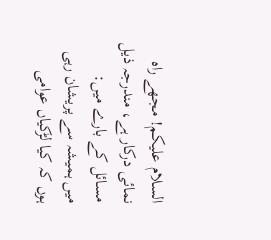السلام علیکم! مجھے راہ نمائی درکار ہے، مندرجہ ذیل مسائل کے بارے میں:
میں ہمیشہ سے پریشان رہی ہوں کہ کیا لڑکیاں عوامی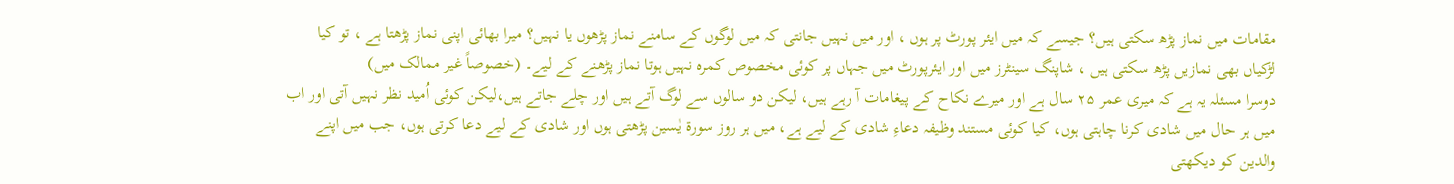مقامات میں نماز پڑھ سکتی ہیں؟ جیسے کہ میں ایئر پورٹ پر ہوں ، اور میں نہیں جانتی کہ میں لوگوں کے سامنے نماز پڑھوں یا نہیں؟ میرا بھائی اپنی نماز پڑھتا ہے ، تو کیا لڑکیاں بھی نمازیں پڑھ سکتی ہیں ، شاپنگ سینٹرز میں اور ایئرپورٹ میں جہاں پر کوئی مخصوص کمرہ نہیں ہوتا نماز پڑھنے کے لیے۔ (خصوصاً غیر ممالک میں)
دوسرا مسئلہ یہ ہے کہ میری عمر ۲۵ سال ہے اور میرے نکاح کے پیغامات آ رہے ہیں، لیکن دو سالوں سے لوگ آتے ہیں اور چلے جاتے ہیں،لیکن کوئی اُمید نظر نہیں آتی اور اب میں ہر حال میں شادی کرنا چاہتی ہوں، کیا کوئی مستند وظیفہ دعاءِ شادی کے لیے ہے، میں ہر روز سورۃ یٰسین پڑھتی ہوں اور شادی کے لیے دعا کرتی ہوں، جب میں اپنے والدین کو دیکھتی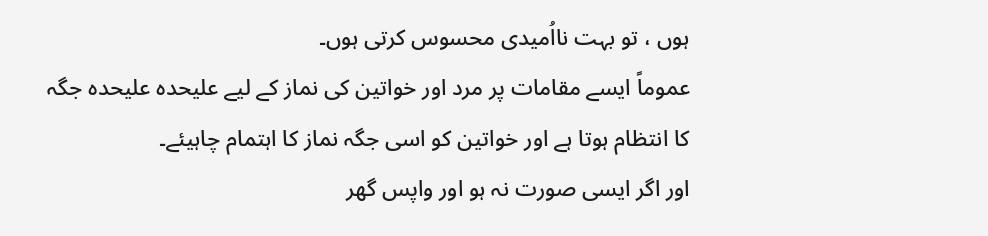ہوں ، تو بہت نااُمیدی محسوس کرتی ہوں۔
عموماً ایسے مقامات پر مرد اور خواتین کی نماز کے لیے علیحدہ علیحدہ جگہ کا انتظام ہوتا ہے اور خواتین کو اسی جگہ نماز کا اہتمام چاہیئے۔
اور اگر ایسی صورت نہ ہو اور واپس گھر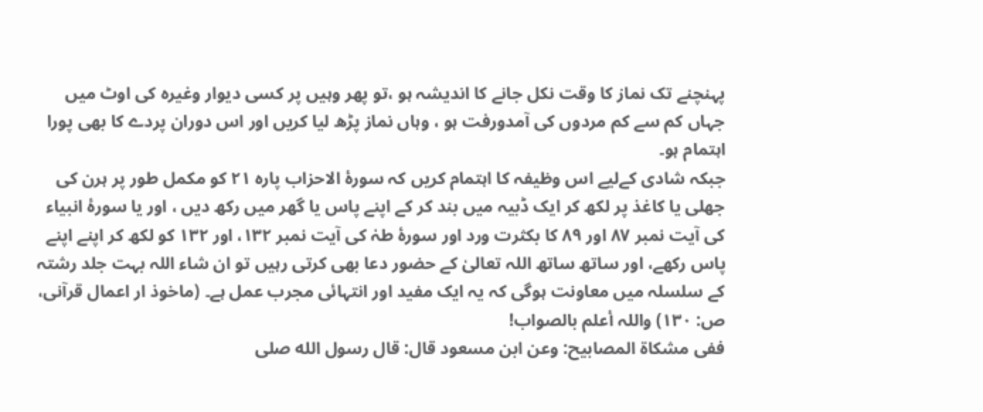پہنچنے تک نماز کا وقت نکل جانے کا اندیشہ ہو ،تو پھر وہیں پر کسی دیوار وغیرہ کی اوٹ میں جہاں کم سے کم مردوں کی آمدورفت ہو ، وہاں نماز پڑھ لیا کریں اور اس دوران پردے کا بھی پورا اہتمام ہو۔
جبکہ شادی کےلیے اس وظیفہ کا اہتمام کریں کہ سورۂ الاحزاب پارہ ۲۱ کو مکمل طور پر ہرن کی جھلی یا کاغذ پر لکھ کر ایک ڈبیہ میں بند کر کے اپنے پاس یا گھر میں رکھ دیں ، اور یا سورۂ انبیاء کی آیت نمبر ۸۷ اور ۸۹ کا بکثرت ورد اور سورۂ طہٰ کی آیت نمبر ۱۳۲، اور ۱۳۲ کو لکھ کر اپنے اپنے پاس رکھے، اور ساتھ ساتھ اللہ تعالیٰ کے حضور دعا بھی کرتی رہیں تو ان شاء اللہ بہت جلد رشتہ کے سلسلہ میں معاونت ہوگی کہ یہ ایک مفید اور انتہائی مجرب عمل ہے۔ (ماخوذ ار اعمال قرآنی، ص: ۱۳۰) واللہ أعلم بالصواب!
ففی مشكاة المصابيح: وعن ابن مسعود قال: قال رسول الله صلى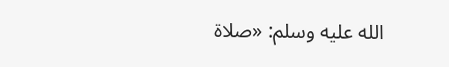الله عليه وسلم: «صلاة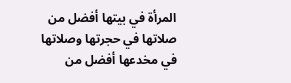المرأة في بيتها أفضل من صلاتها في حجرتها وصلاتها في مخدعها أفضل من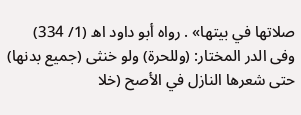صلاتها في بيتها» . رواه أبو داود اھ (1/ 334)
وفی الدر المختار: (وللحرة) ولو خنثى (جميع بدنها) حتى شعرها النازل في الأصح (خلا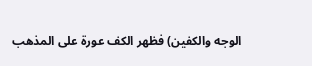الوجه والكفين) فظهر الكف عورة على المذهب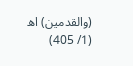(والقدمين) اھ (1/ 405)